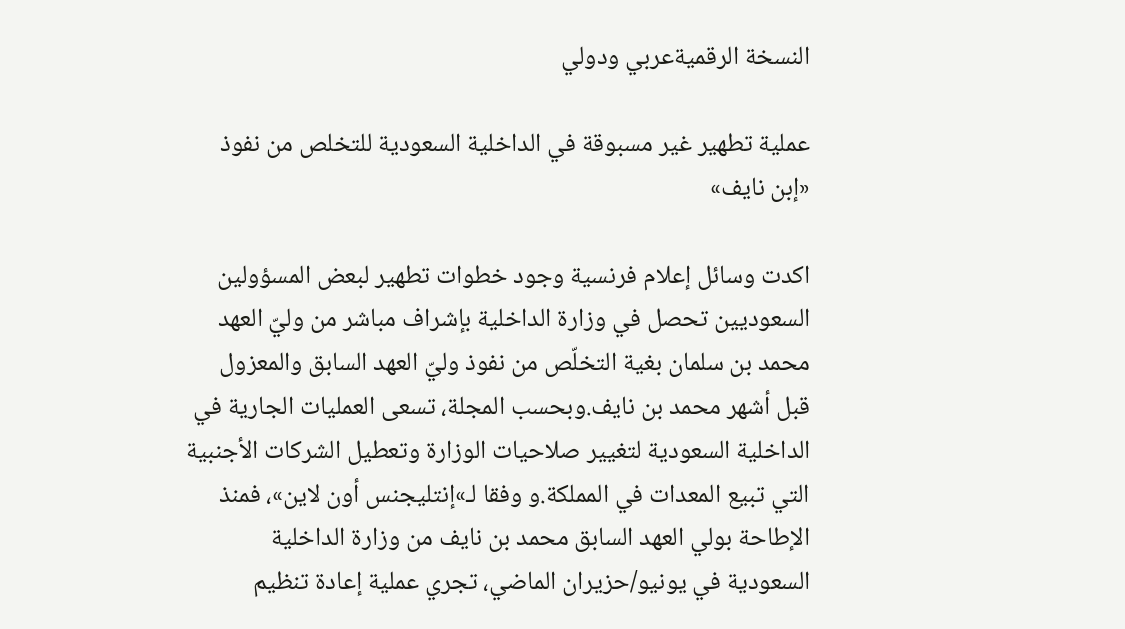النسخة الرقميةعربي ودولي

عملية تطهير غير مسبوقة في الداخلية السعودية للتخلص من نفوذ «إبن نايف»

اكدت وسائل إعلام فرنسية وجود خطوات تطهير لبعض المسؤولين السعوديين تحصل في وزارة الداخلية بإشراف مباشر من وليّ العهد محمد بن سلمان بغية التخلّص من نفوذ وليّ العهد السابق والمعزول قبل أشهر محمد بن نايف.وبحسب المجلة، تسعى العمليات الجارية في الداخلية السعودية لتغيير صلاحيات الوزارة وتعطيل الشركات الأجنبية التي تبيع المعدات في المملكة.و وفقا لـ»إنتليجنس أون لاين»، فمنذ الإطاحة بولي العهد السابق محمد بن نايف من وزارة الداخلية السعودية في يونيو/حزيران الماضي، تجري عملية إعادة تنظيم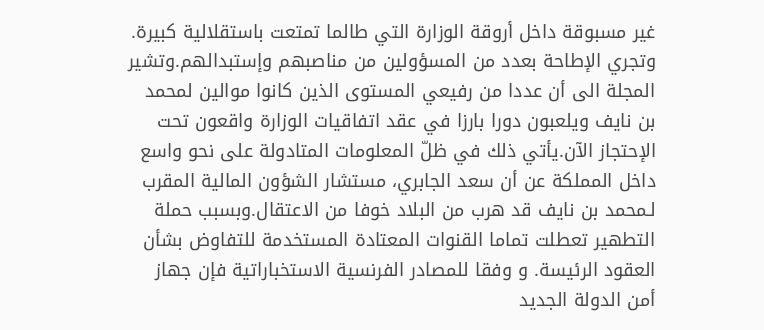غير مسبوقة داخل أروقة الوزارة التي طالما تمتعت باستقلالية كبيرة. وتجري الإطاحة بعدد من المسؤولين من مناصبهم وإستبدالهم.وتشير المجلة الى أن عددا من رفيعي المستوى الذين كانوا موالين لمحمد بن نايف ويلعبون دورا بارزا في عقد اتفاقيات الوزارة واقعون تحت الإحتجاز الآن.يأتي ذلك في ظلّ المعلومات المتادولة على نحو واسع داخل المملكة عن أن سعد الجابري، مستشار الشؤون المالية المقرب لـمحمد بن نايف قد هرب من البلاد خوفا من الاعتقال.وبسبب حملة التطهير تعطلت تماما القنوات المعتادة المستخدمة للتفاوض بشأن العقود الرئيسة. و وفقا للمصادر الفرنسية الاستخباراتية فإن جهاز أمن الدولة الجديد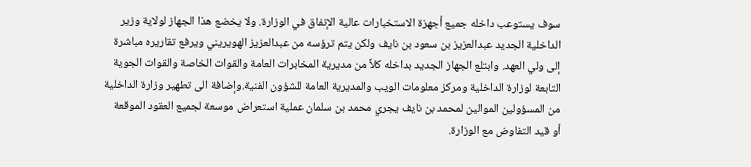سوف يستوعب داخله جميع أجهزة الاستخبارات عالية الإنفاق في الوزارة. ولا يخضع هذا الجهاز لولاية وزير الداخلية الجديد عبدالعزيز بن سعود بن نايف ولكن يتم ترؤسه من عبدالعزيز الهويريني ويرفع تقاريره مباشرة إلى ولي العهد. وابتلع الجهاز الجديد بداخله كلاً من مديرية المخابرات العامة والقوات الخاصة والقوات الجوية التابعة لوزارة الداخلية ومركز معلومات الويب والمديرية العامة للشؤون الفنية.وإضافة الى تطهير وزارة الداخلية من المسؤولين الموالين لمحمد بن نايف يجري محمد بن سلمان عملية استعراض موسعة لجميع العقود الموقعة أو قيد التفاوض مع الوزارة.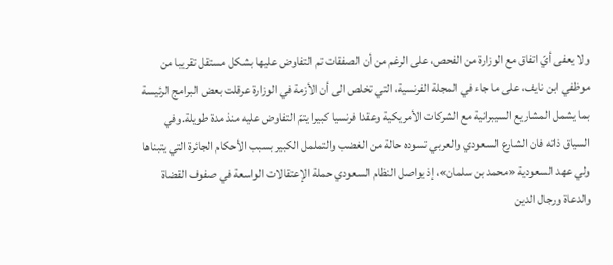ولا يعفى أيّ اتفاق مع الوزارة من الفحص، على الرغم من أن الصفقات تم التفاوض عليها بشكل مستقل تقريبا من موظفي ابن نايف، على ما جاء في المجلة الفرنسية، التي تخلص الى أن الأزمة في الوزارة عرقلت بعض البرامج الرئيسة بما يشمل المشاريع السيبرانية مع الشركات الأمريكية وعقدا فرنسيا كبيرا يتمّ التفاوض عليه منذ مدة طويلة.وفي السياق ذاته فان الشارع السعودي والعربي تسوده حالة من الغضب والتململ الكبير بسبب الأحكام الجائرة التي يتبناها ولي عهد السعودية «محمد بن سلمان»، إذ يواصل النظام السعودي حملة الإعتقالات الواسعة في صفوف القضاة والدعاة ورجال الدين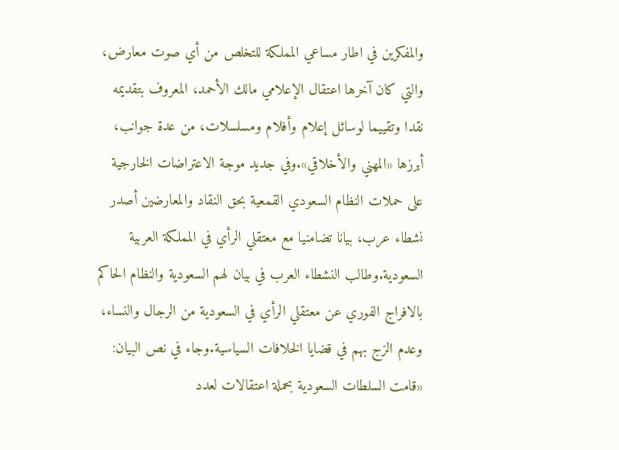والمفكرين في اطار مساعي المملكة للتخلص من أي صوت معارض، والتي كان آخرها اعتقال الإعلامي مالك الأحمد، المعروف بتقديمه نقدا وتقييما لوسائل إعلام وأفلام ومسلسلات، من عدة جوانب، أبرزها «المهني والأخلاقي».وفي جديد موجة الاعتراضات الخارجية على حملات النظام السعودي القمعية بحق النقاد والمعارضين أصدر نشطاء عرب، بيانا تضامنيا مع معتقلي الرأي في المملكة العربية السعودية.وطالب النشطاء العرب في بيان لهم السعودية والنظام الحاكم بالافراج الفوري عن معتقلي الرأي في السعودية من الرجال والنساء، وعدم الزج بهم في قضايا الخلافات السياسية.وجاء في نص البيان: «قامت السلطات السعودية بحملة اعتقالات لعدد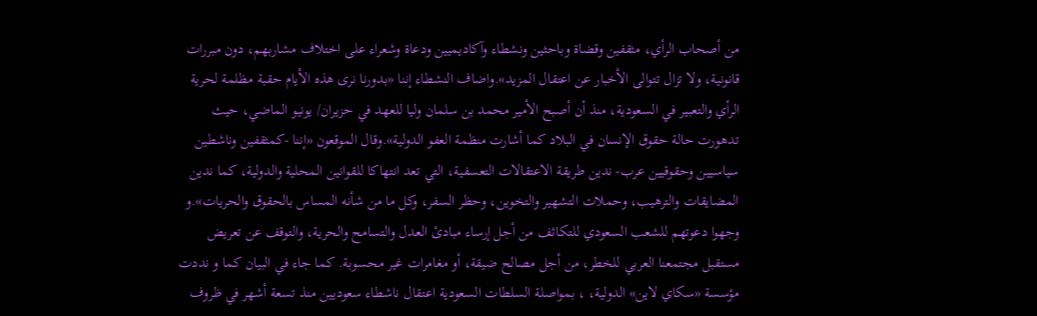من أصحاب الرأي، مثقفين وقضاة وباحثين ونشطاء وآكاديميين ودعاة وشعراء على اختلاف مشاربهم، دون مبررات قانونية، ولا تزال تتوالى الأخبار عن اعتقال المزيد».واضاف النشطاء إننا «بدورنا نرى هذه الأيام حقبة مظلمة لحرية الرأي والتعبير في السعودية، منذ أن أصبح الأمير محمد بن سلمان وليا للعهد في حزيران/ يونيو الماضي، حيث تدهورت حالة حقوق الإنسان في البلاد كما أشارت منظمة العفو الدولية».وقال الموقعون «إننا -كمثقفين وناشطين سياسيين وحقوقيين عرب- ندين طريقة الاعتقالات التعسفية، التي تعد انتهاكا للقوانين المحلية والدولية، كما ندين المضايقات والترهيب، وحملات التشهير والتخوين، وحظر السفر، وكل ما من شأنه المساس بالحقوق والحريات».و وجهوا دعوتهم للشعب السعودي للتكاثف من أجل إرساء مبادئ العدل والتسامح والحرية، والتوقف عن تعريض مستقبل مجتمعنا العربي للخطر، من أجل مصالح ضيقة، أو مغامرات غير محسوبة. كما جاء في البيان كما و نددت مؤسسة «سكاي لاين» الدولية، ، بمواصلة السلطات السعودية اعتقال ناشطاء سعوديين منذ تسعة أشهر في ظروف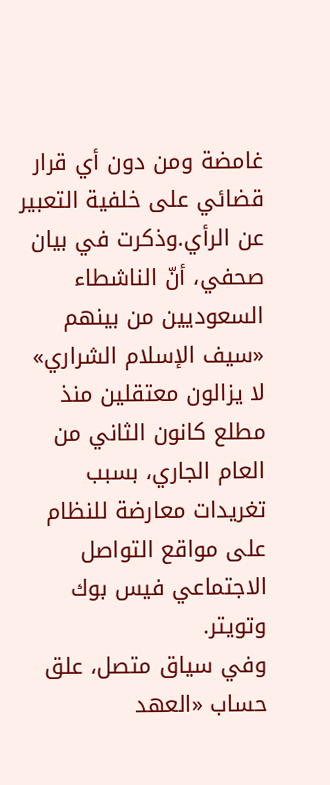غامضة ومن دون أي قرار قضائي على خلفية التعبير عن الرأي.وذكرت في بيان صحفي، أنّ الناشطاء السعوديين من بينهم «سيف الإسلام الشراري» لا يزالون معتقلين منذ مطلع كانون الثاني من العام الجاري، بسبب تغريدات معارضة للنظام على مواقع التواصل الاجتماعي فيس بوك وتويتر.
وفي سياق متصل، علق حساب «العهد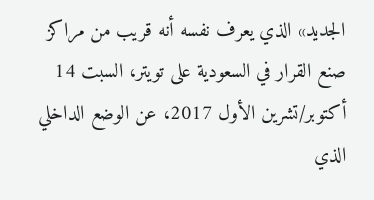الجديد» الذي يعرف نفسه أنه قريب من مراكز صنع القرار في السعودية على تويتر، السبت 14 أكتوبر/تشرين الأول 2017، عن الوضع الداخلي الذي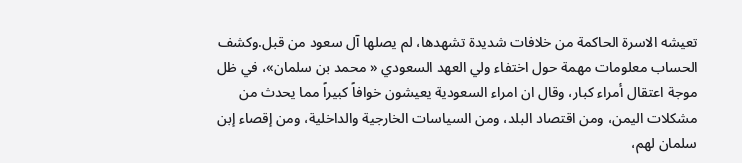تعيشه الاسرة الحاكمة من خلافات شديدة تشهدها، لم يصلها آل سعود من قبل.وكشف الحساب معلومات مهمة حول اختفاء ولي العهد السعودي « محمد بن سلمان»، في ظل موجة اعتقال أمراء كبار، وقال ان امراء السعودية يعيشون خوافاً كبيراً مما يحدث من مشكلات اليمن، ومن اقتصاد البلد، ومن السياسات الخارجية والداخلية، ومن إقصاء إبن سلمان لهم،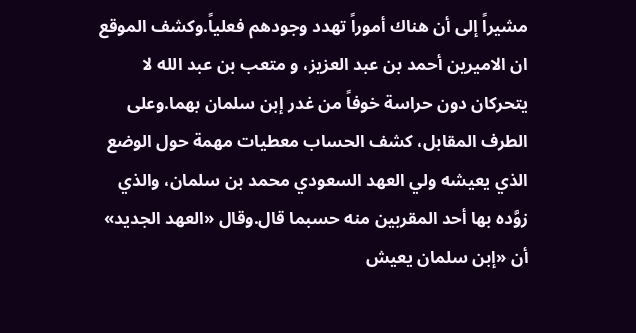مشيراً إلى أن هناك أموراً تهدد وجودهم فعلياً.وكشف الموقع ان الاميرين أحمد بن عبد العزيز، و متعب بن عبد الله لا يتحركان دون حراسة خوفاً من غدر إبن سلمان بهما.وعلى الطرف المقابل، كشف الحساب معطيات مهمة حول الوضع الذي يعيشه ولي العهد السعودي محمد بن سلمان، والذي زوَّده بها أحد المقربين منه حسبما قال.وقال «العهد الجديد» أن «إبن سلمان يعيش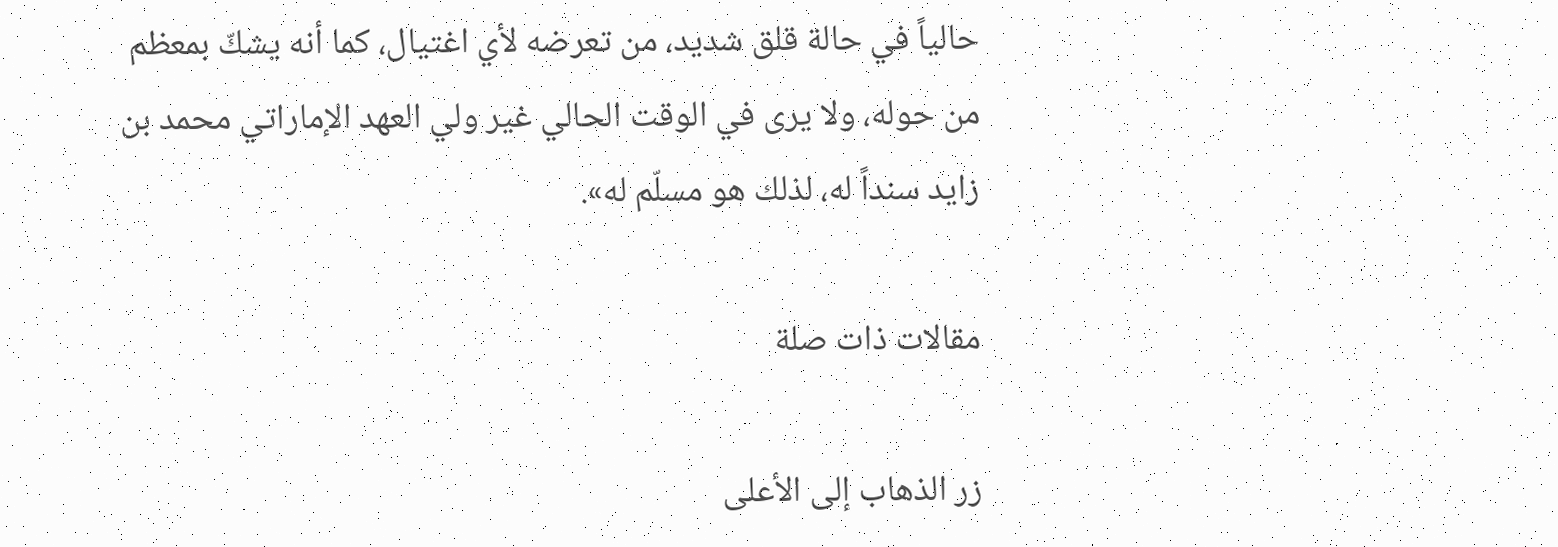حالياً في حالة قلق شديد، من تعرضه لأي اغتيال، كما أنه يشكّ بمعظم من حوله، ولا يرى في الوقت الحالي غير ولي العهد الإماراتي محمد بن زايد سنداً له، لذلك هو مسلّم له».

مقالات ذات صلة

زر الذهاب إلى الأعلى